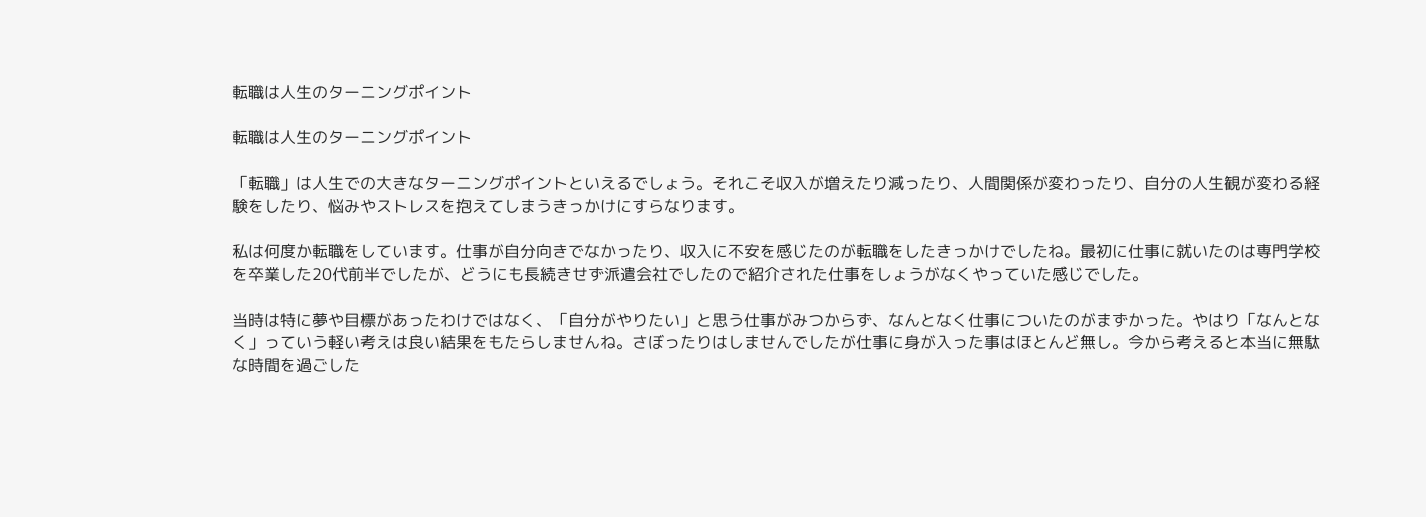転職は人生のターニングポイント

転職は人生のターニングポイント

「転職」は人生での大きなターニングポイントといえるでしょう。それこそ収入が増えたり減ったり、人間関係が変わったり、自分の人生観が変わる経験をしたり、悩みやストレスを抱えてしまうきっかけにすらなります。

私は何度か転職をしています。仕事が自分向きでなかったり、収入に不安を感じたのが転職をしたきっかけでしたね。最初に仕事に就いたのは専門学校を卒業した20代前半でしたが、どうにも長続きせず派遣会社でしたので紹介された仕事をしょうがなくやっていた感じでした。

当時は特に夢や目標があったわけではなく、「自分がやりたい」と思う仕事がみつからず、なんとなく仕事についたのがまずかった。やはり「なんとなく」っていう軽い考えは良い結果をもたらしませんね。さぼったりはしませんでしたが仕事に身が入った事はほとんど無し。今から考えると本当に無駄な時間を過ごした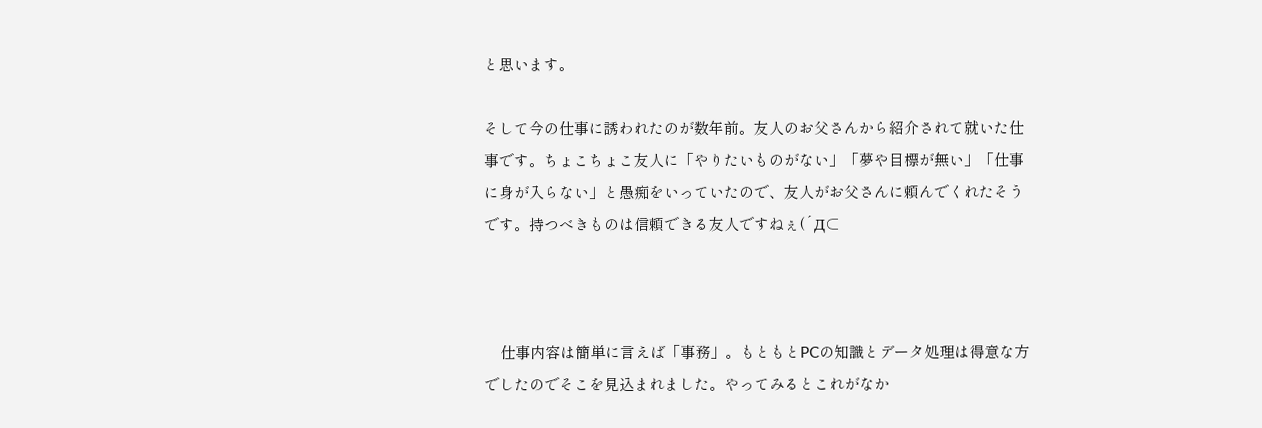と思います。

そして今の仕事に誘われたのが数年前。友人のお父さんから紹介されて就いた仕事です。ちょこちょこ友人に「やりたいものがない」「夢や目標が無い」「仕事に身が入らない」と愚痴をいっていたので、友人がお父さんに頼んでくれたそうです。持つべきものは信頼できる友人ですねぇ(´Д⊂



    仕事内容は簡単に言えば「事務」。もともとPCの知識とデータ処理は得意な方でしたのでそこを見込まれました。やってみるとこれがなか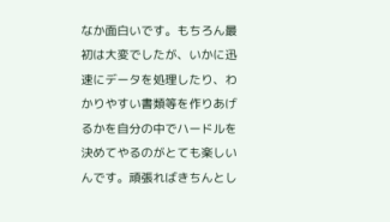なか面白いです。もちろん最初は大変でしたが、いかに迅速にデータを処理したり、わかりやすい書類等を作りあげるかを自分の中でハードルを決めてやるのがとても楽しいんです。頑張ればきちんとし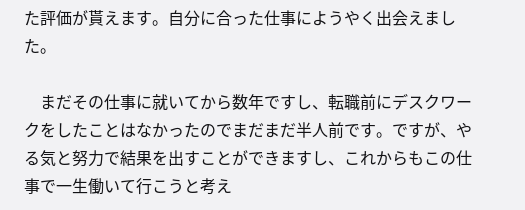た評価が貰えます。自分に合った仕事にようやく出会えました。

    まだその仕事に就いてから数年ですし、転職前にデスクワークをしたことはなかったのでまだまだ半人前です。ですが、やる気と努力で結果を出すことができますし、これからもこの仕事で一生働いて行こうと考え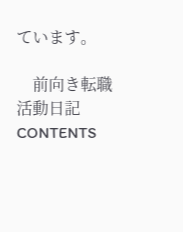ています。

    前向き転職活動日記CONTENTS